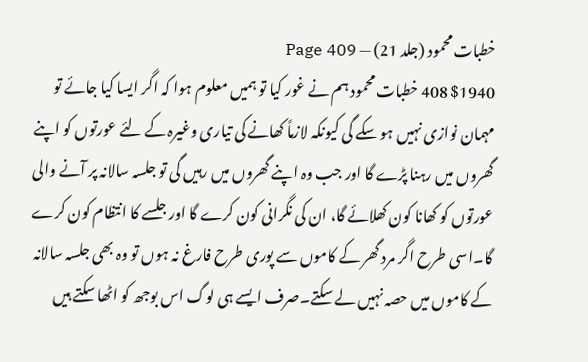خطبات محمود (جلد 21) — Page 409
$1940 408 خطبات محمود ہم نے غور کیا تو ہمیں معلوم ہوا کہ اگر ایسا کیا جائے تو مہمان نوازی نہیں ہو سکے گی کیونکہ لازماً کھانے کی تیاری وغیرہ کے لئے عورتوں کو اپنے گھروں میں رہنا پڑے گا اور جب وہ اپنے گھروں میں رہیں گی تو جلسہ سالانہ پر آنے والی عورتوں کو کھانا کون کھلائے گا، ان کی نگرانی کون کرے گا اور جلسے کا انتظام کون کرے گا۔اسی طرح اگر مرد گھر کے کاموں سے پوری طرح فارغ نہ ہوں تو وہ بھی جلسہ سالانہ کے کاموں میں حصہ نہیں لے سکتے۔صرف ایسے ہی لوگ اس بوجھ کو اٹھا سکتے ہیں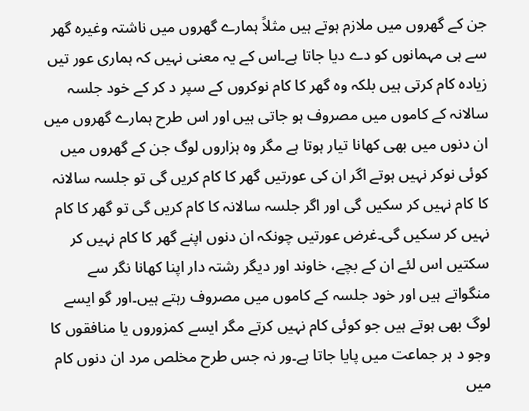جن کے گھروں میں ملازم ہوتے ہیں مثلاً ہمارے گھروں میں ناشتہ وغیرہ گھر سے ہی مہمانوں کو دے دیا جاتا ہے۔اس کے یہ معنی نہیں کہ ہماری عور تیں زیادہ کام کرتی ہیں بلکہ وہ گھر کا کام نوکروں کے سپر د کر کے خود جلسہ سالانہ کے کاموں میں مصروف ہو جاتی ہیں اور اس طرح ہمارے گھروں میں ان دنوں میں بھی کھانا تیار ہوتا ہے مگر وہ ہزاروں لوگ جن کے گھروں میں کوئی نوکر نہیں ہوتے اگر ان کی عورتیں گھر کا کام کریں گی تو جلسہ سالانہ کا کام نہیں کر سکیں گی اور اگر جلسہ سالانہ کا کام کریں گی تو گھر کا کام نہیں کر سکیں گی۔غرض عورتیں چونکہ ان دنوں اپنے گھر کا کام نہیں کر سکتیں اس لئے ان کے بچے، خاوند اور دیگر رشتہ دار اپنا کھانا نگر سے منگواتے ہیں اور خود جلسہ کے کاموں میں مصروف رہتے ہیں۔اور گو ایسے لوگ بھی ہوتے ہیں جو کوئی کام نہیں کرتے مگر ایسے کمزوروں یا منافقوں کا وجو د ہر جماعت میں پایا جاتا ہے۔ور نہ جس طرح مخلص مرد ان دنوں کام میں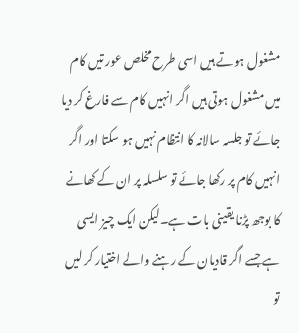مشغول ہوتے ہیں اسی طرح مخلص عور تیں کام میں مشغول ہوتی ہیں اگر انہیں کام سے فارغ کر دیا جائے تو جلسہ سالانہ کا انتظام نہیں ہو سکتا اور اگر انہیں کام پر رکھا جائے تو سلسلہ پر ان کے کھانے کا بوجھ پڑنا یقینی بات ہے۔لیکن ایک چیز ایسی ہے جسے اگر قادیان کے رہنے والے اختیار کر لیں تو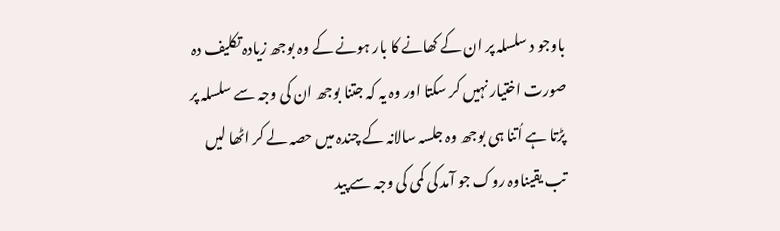باوجو د سلسلہ پر ان کے کھانے کا بار ہونے کے وہ بوجھ زیادہ تکلیف دہ صورت اختیار نہیں کر سکتا اور وہ یہ کہ جتنا بوجھ ان کی وجہ سے سلسلہ پر پڑتا ہے اُتنا ہی بوجھ وہ جلسہ سالانہ کے چندہ میں حصہ لے کر اٹھا لیں تب یقیناوہ روک جو آمد کی کمی کی وجہ سے پید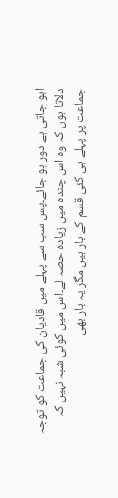اہو جاتی ہے دور ہو جائے۔پس سب سے پہلے میں قادیان کی جماعت کو توجہ دلاتا ہوں کہ وہ اس چندہ میں زیادہ حصہ لے۔اس میں کوئی شبہ نہیں کہ جماعت پر پہلے ہی کئی قسم کے بار ہیں مگر یہ بار بھی